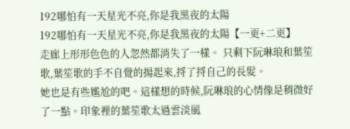192哪怕有一天星光不亮,你是我黑夜的太陽
192哪怕有一天星光不亮,你是我黑夜的太陽【一更+二更】
走廊上形形色色的人忽然都消失了一樣。 只剩下阮琳琅和葉笙歌,葉笙歌的手不自覺的揚起來,捋了捋自己的長髮。
她也是有些尷尬的吧。這樣想的時候,阮琳琅的心情像是稍微好了一點。印象裡的葉笙歌太過雲淡風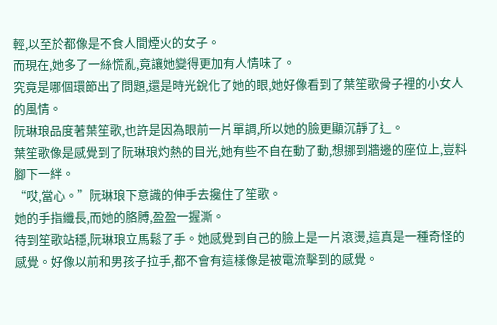輕,以至於都像是不食人間煙火的女子。
而現在,她多了一絲慌亂,竟讓她變得更加有人情味了。
究竟是哪個環節出了問題,還是時光銳化了她的眼,她好像看到了葉笙歌骨子裡的小女人的風情。
阮琳琅品度著葉笙歌,也許是因為眼前一片單調,所以她的臉更顯沉靜了辶。
葉笙歌像是感覺到了阮琳琅灼熱的目光,她有些不自在動了動,想挪到牆邊的座位上,豈料腳下一絆。
“哎,當心。”阮琳琅下意識的伸手去攙住了笙歌。
她的手指纖長,而她的胳膊,盈盈一握澌。
待到笙歌站穩,阮琳琅立馬鬆了手。她感覺到自己的臉上是一片滾燙,這真是一種奇怪的感覺。好像以前和男孩子拉手,都不會有這樣像是被電流擊到的感覺。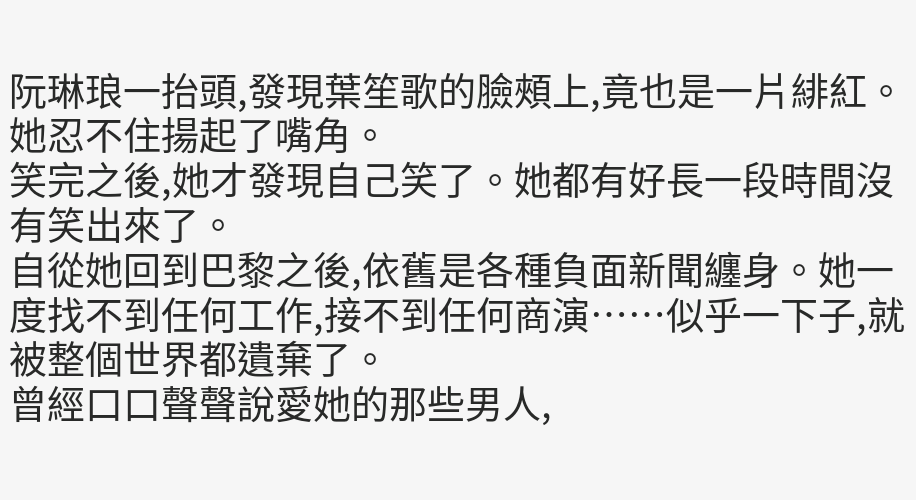阮琳琅一抬頭,發現葉笙歌的臉頰上,竟也是一片緋紅。
她忍不住揚起了嘴角。
笑完之後,她才發現自己笑了。她都有好長一段時間沒有笑出來了。
自從她回到巴黎之後,依舊是各種負面新聞纏身。她一度找不到任何工作,接不到任何商演……似乎一下子,就被整個世界都遺棄了。
曾經口口聲聲說愛她的那些男人,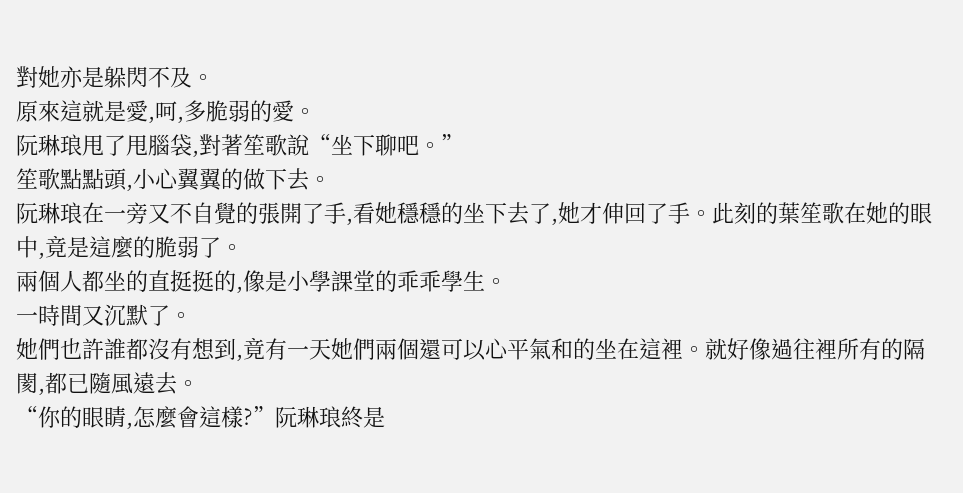對她亦是躲閃不及。
原來這就是愛,呵,多脆弱的愛。
阮琳琅甩了甩腦袋,對著笙歌說“坐下聊吧。”
笙歌點點頭,小心翼翼的做下去。
阮琳琅在一旁又不自覺的張開了手,看她穩穩的坐下去了,她才伸回了手。此刻的葉笙歌在她的眼中,竟是這麼的脆弱了。
兩個人都坐的直挺挺的,像是小學課堂的乖乖學生。
一時間又沉默了。
她們也許誰都沒有想到,竟有一天她們兩個還可以心平氣和的坐在這裡。就好像過往裡所有的隔閡,都已隨風遠去。
“你的眼睛,怎麼會這樣?”阮琳琅終是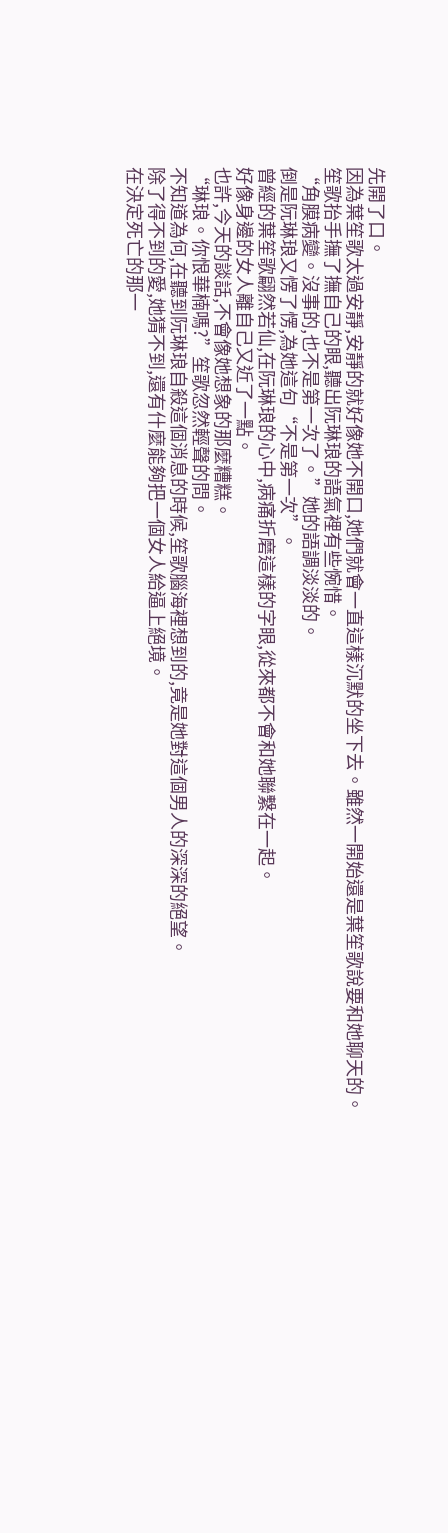先開了口。
因為葉笙歌太過安靜,安靜的就好像她不開口,她們就會一直這樣沉默的坐下去。雖然一開始還是葉笙歌說要和她聊天的。
笙歌抬手撫了撫自己的眼,聽出阮琳琅的語氣裡有些惋惜。
“角膜病變。沒事的,也不是第一次了。”她的語調淡淡的。
倒是阮琳琅又愣了愣,為她這句“不是第一次”。
曾經的葉笙歌翩然若仙,在阮琳琅的心中,病痛折磨這樣的字眼,從來都不會和她聯繫在一起。
好像身邊的女人離自己又近了一點。
也許,今天的談話,不會像她想象的那麼糟糕。
“琳琅。你恨華楠嗎?”笙歌忽然輕聲的問。
不知道為何,在聽到阮琳琅自殺這個消息的時候,笙歌腦海裡想到的,竟是她對這個男人的深深的絕望。
除了得不到的愛,她猜不到,還有什麼能夠把一個女人給逼上絕境。
在決定死亡的那一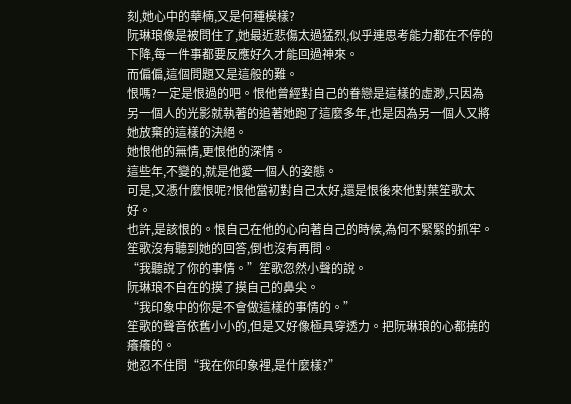刻,她心中的華楠,又是何種模樣?
阮琳琅像是被問住了,她最近悲傷太過猛烈,似乎連思考能力都在不停的下降,每一件事都要反應好久才能回過神來。
而偏偏,這個問題又是這般的難。
恨嗎?一定是恨過的吧。恨他曾經對自己的眷戀是這樣的虛渺,只因為另一個人的光影就執著的追著她跑了這麼多年,也是因為另一個人又將她放棄的這樣的決絕。
她恨他的無情,更恨他的深情。
這些年,不變的,就是他愛一個人的姿態。
可是,又憑什麼恨呢?恨他當初對自己太好,還是恨後來他對葉笙歌太好。
也許,是該恨的。恨自己在他的心向著自己的時候,為何不緊緊的抓牢。
笙歌沒有聽到她的回答,倒也沒有再問。
“我聽說了你的事情。”笙歌忽然小聲的說。
阮琳琅不自在的摸了摸自己的鼻尖。
“我印象中的你是不會做這樣的事情的。”
笙歌的聲音依舊小小的,但是又好像極具穿透力。把阮琳琅的心都撓的癢癢的。
她忍不住問“我在你印象裡,是什麼樣?”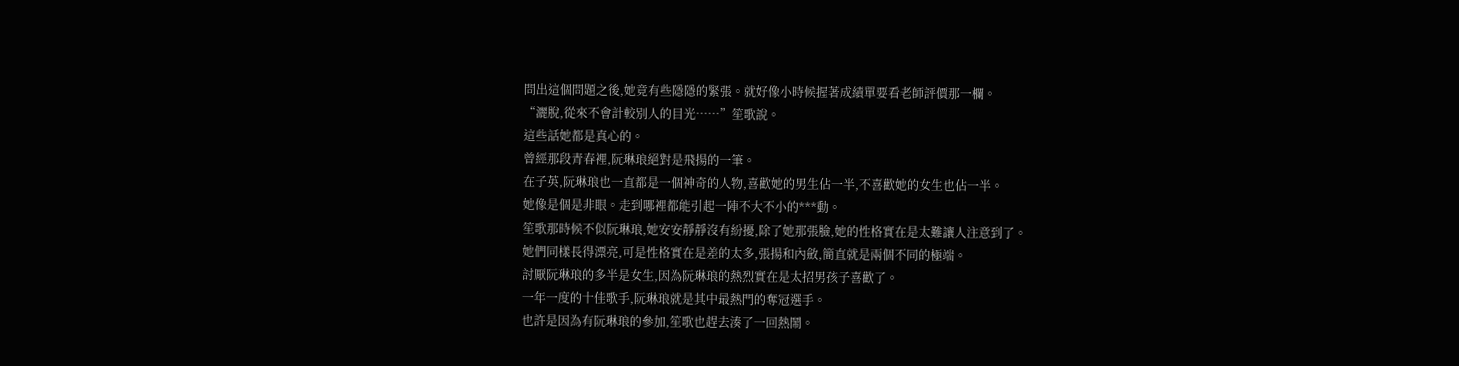問出這個問題之後,她竟有些隱隱的緊張。就好像小時候握著成績單要看老師評價那一欄。
“灑脫,從來不會計較別人的目光……”笙歌說。
這些話她都是真心的。
曾經那段青春裡,阮琳琅絕對是飛揚的一筆。
在子英,阮琳琅也一直都是一個神奇的人物,喜歡她的男生佔一半,不喜歡她的女生也佔一半。
她像是個是非眼。走到哪裡都能引起一陣不大不小的***動。
笙歌那時候不似阮琳琅,她安安靜靜沒有紛擾,除了她那張臉,她的性格實在是太難讓人注意到了。
她們同樣長得漂亮,可是性格實在是差的太多,張揚和內斂,簡直就是兩個不同的極端。
討厭阮琳琅的多半是女生,因為阮琳琅的熱烈實在是太招男孩子喜歡了。
一年一度的十佳歌手,阮琳琅就是其中最熱門的奪冠選手。
也許是因為有阮琳琅的參加,笙歌也趕去湊了一回熱鬧。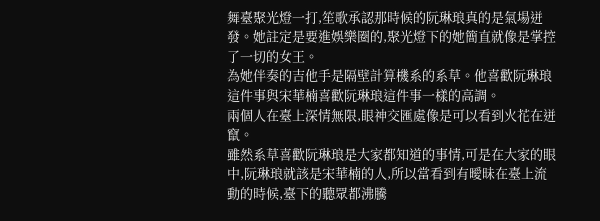舞臺聚光燈一打,笙歌承認那時候的阮琳琅真的是氣場迸發。她註定是要進娛樂圈的,聚光燈下的她簡直就像是掌控了一切的女王。
為她伴奏的吉他手是隔壁計算機系的系草。他喜歡阮琳琅這件事與宋華楠喜歡阮琳琅這件事一樣的高調。
兩個人在臺上深情無限,眼神交匯處像是可以看到火花在迸竄。
雖然系草喜歡阮琳琅是大家都知道的事情,可是在大家的眼中,阮琳琅就該是宋華楠的人,所以當看到有曖昧在臺上流動的時候,臺下的聽眾都沸騰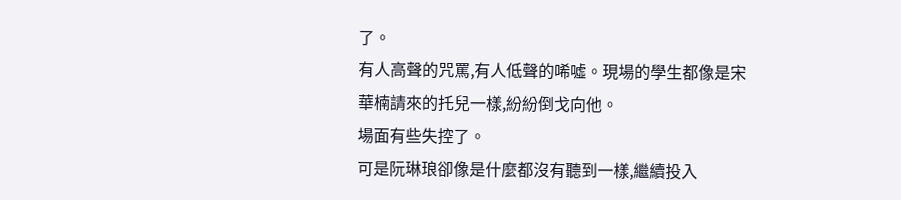了。
有人高聲的咒罵,有人低聲的唏噓。現場的學生都像是宋華楠請來的托兒一樣,紛紛倒戈向他。
場面有些失控了。
可是阮琳琅卻像是什麼都沒有聽到一樣,繼續投入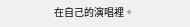在自己的演唱裡。